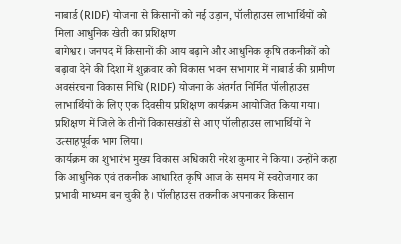नाबार्ड (RIDF) योजना से किसानों को नई उड़ान, पॉलीहाउस लाभार्थियों को मिला आधुनिक खेती का प्रशिक्षण
बागेश्वर। जनपद में किसानों की आय बढ़ाने और आधुनिक कृषि तकनीकों को बढ़ावा देने की दिशा में शुक्रवार को विकास भवन सभागार में नाबार्ड की ग्रामीण अवसंरचना विकास निधि (RIDF) योजना के अंतर्गत निर्मित पॉलीहाउस लाभार्थियों के लिए एक दिवसीय प्रशिक्षण कार्यक्रम आयोजित किया गया। प्रशिक्षण में जिले के तीनों विकासखंडों से आए पॉलीहाउस लाभार्थियों ने उत्साहपूर्वक भाग लिया।
कार्यक्रम का शुभारंभ मुख्य विकास अधिकारी नरेश कुमार ने किया। उन्होंने कहा कि आधुनिक एवं तकनीक आधारित कृषि आज के समय में स्वरोजगार का प्रभावी माध्यम बन चुकी है। पॉलीहाउस तकनीक अपनाकर किसान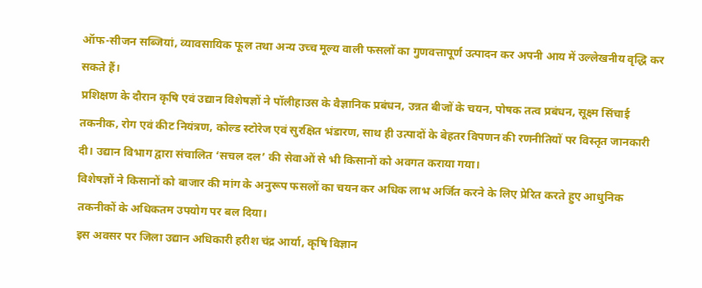ऑफ-सीजन सब्जियां, व्यावसायिक फूल तथा अन्य उच्च मूल्य वाली फसलों का गुणवत्तापूर्ण उत्पादन कर अपनी आय में उल्लेखनीय वृद्धि कर सकते हैं।
प्रशिक्षण के दौरान कृषि एवं उद्यान विशेषज्ञों ने पॉलीहाउस के वैज्ञानिक प्रबंधन, उन्नत बीजों के चयन, पोषक तत्व प्रबंधन, सूक्ष्म सिंचाई तकनीक, रोग एवं कीट नियंत्रण, कोल्ड स्टोरेज एवं सुरक्षित भंडारण, साथ ही उत्पादों के बेहतर विपणन की रणनीतियों पर विस्तृत जानकारी दी। उद्यान विभाग द्वारा संचालित ‘सचल दल’ की सेवाओं से भी किसानों को अवगत कराया गया।
विशेषज्ञों ने किसानों को बाजार की मांग के अनुरूप फसलों का चयन कर अधिक लाभ अर्जित करने के लिए प्रेरित करते हुए आधुनिक तकनीकों के अधिकतम उपयोग पर बल दिया।
इस अवसर पर जिला उद्यान अधिकारी हरीश चंद्र आर्या, कृषि विज्ञान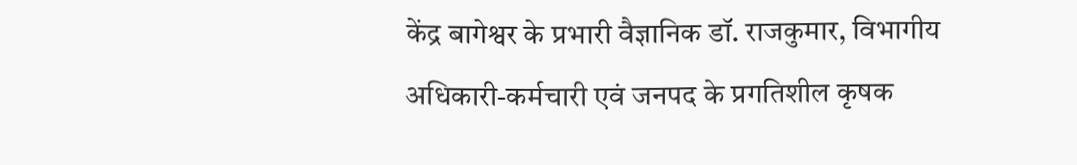केंद्र बागेश्वर के प्रभारी वैज्ञानिक डॉ. राजकुमार, विभागीय अधिकारी-कर्मचारी एवं जनपद के प्रगतिशील कृषक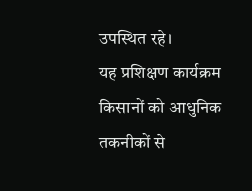उपस्थित रहे।
यह प्रशिक्षण कार्यक्रम किसानों को आधुनिक तकनीकों से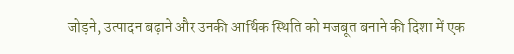जोड़ने, उत्पादन बढ़ाने और उनकी आर्थिक स्थिति को मजबूत बनाने की दिशा में एक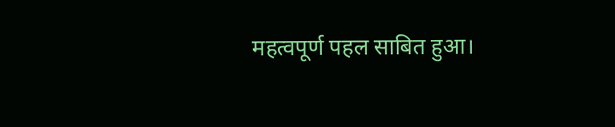महत्वपूर्ण पहल साबित हुआ।